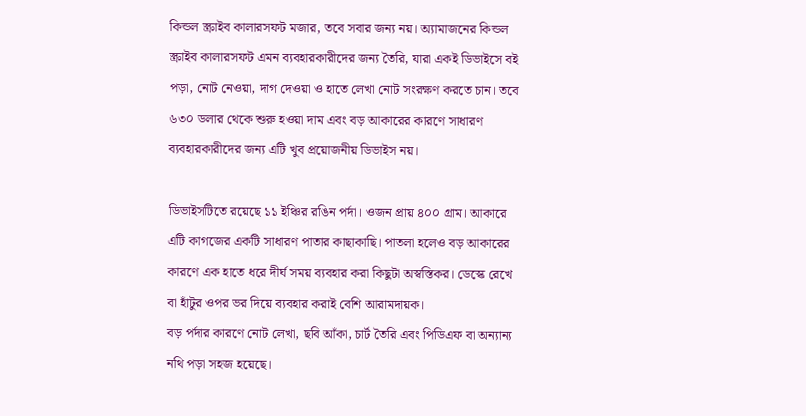কিন্ডল স্ক্রাইব কালারসফট মজার, তবে সবার জন্য নয়। অ্যামাজনের কিন্ডল স্ক্রাইব কালারসফট এমন ব্যবহারকারীদের জন্য তৈরি, যারা একই ডিভাইসে বই পড়া, নোট নেওয়া, দাগ দেওয়া ও হাতে লেখা নোট সংরক্ষণ করতে চান। তবে ৬৩০ ডলার থেকে শুরু হওয়া দাম এবং বড় আকারের কারণে সাধারণ ব্যবহারকারীদের জন্য এটি খুব প্রয়োজনীয় ডিভাইস নয়।

ডিভাইসটিতে রয়েছে ১১ ইঞ্চির রঙিন পর্দা। ওজন প্রায় ৪০০ গ্রাম। আকারে এটি কাগজের একটি সাধারণ পাতার কাছাকাছি। পাতলা হলেও বড় আকারের কারণে এক হাতে ধরে দীর্ঘ সময় ব্যবহার করা কিছুটা অস্বস্তিকর। ডেস্কে রেখে বা হাঁটুর ওপর ভর দিয়ে ব্যবহার করাই বেশি আরামদায়ক।
বড় পর্দার কারণে নোট লেখা, ছবি আঁকা, চার্ট তৈরি এবং পিডিএফ বা অন্যান্য নথি পড়া সহজ হয়েছে।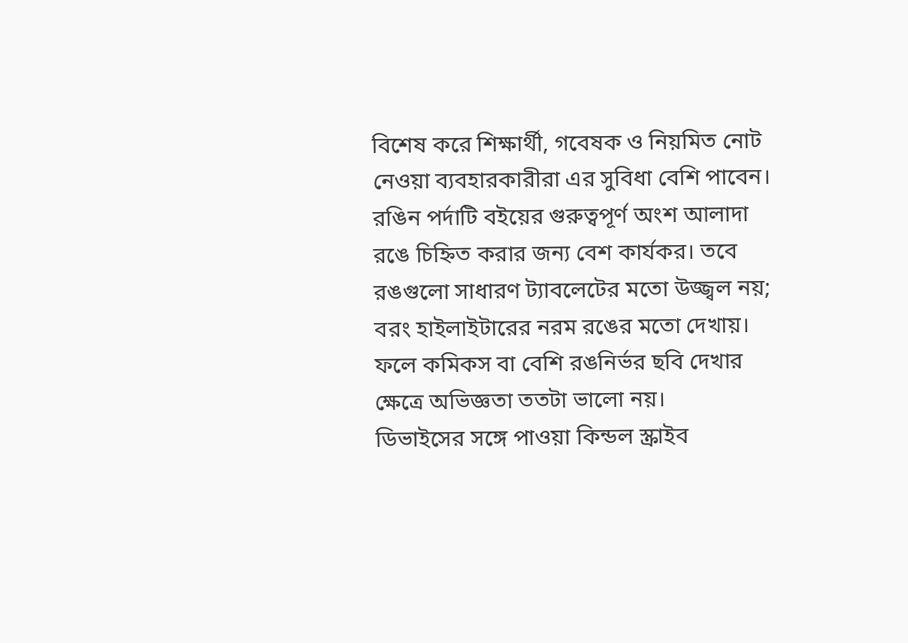বিশেষ করে শিক্ষার্থী, গবেষক ও নিয়মিত নোট নেওয়া ব্যবহারকারীরা এর সুবিধা বেশি পাবেন।
রঙিন পর্দাটি বইয়ের গুরুত্বপূর্ণ অংশ আলাদা রঙে চিহ্নিত করার জন্য বেশ কার্যকর। তবে রঙগুলো সাধারণ ট্যাবলেটের মতো উজ্জ্বল নয়; বরং হাইলাইটারের নরম রঙের মতো দেখায়। ফলে কমিকস বা বেশি রঙনির্ভর ছবি দেখার ক্ষেত্রে অভিজ্ঞতা ততটা ভালো নয়।
ডিভাইসের সঙ্গে পাওয়া কিন্ডল স্ক্রাইব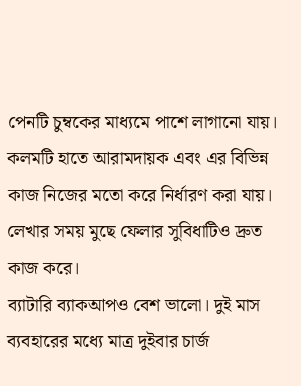পেনটি চুম্বকের মাধ্যমে পাশে লাগানো যায়। কলমটি হাতে আরামদায়ক এবং এর বিভিন্ন কাজ নিজের মতো করে নির্ধারণ করা যায়। লেখার সময় মুছে ফেলার সুবিধাটিও দ্রুত কাজ করে।
ব্যাটারি ব্যাকআপও বেশ ভালো। দুই মাস ব্যবহারের মধ্যে মাত্র দুইবার চার্জ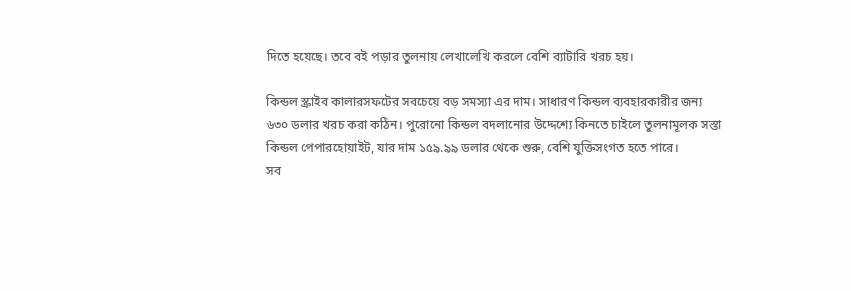দিতে হয়েছে। তবে বই পড়ার তুলনায় লেখালেখি করলে বেশি ব্যাটারি খরচ হয়।

কিন্ডল স্ক্রাইব কালারসফটের সবচেয়ে বড় সমস্যা এর দাম। সাধারণ কিন্ডল ব্যবহারকারীর জন্য ৬৩০ ডলার খরচ করা কঠিন। পুরোনো কিন্ডল বদলানোর উদ্দেশ্যে কিনতে চাইলে তুলনামূলক সস্তা কিন্ডল পেপারহোয়াইট, যার দাম ১৫৯.৯৯ ডলার থেকে শুরু, বেশি যুক্তিসংগত হতে পারে।
সব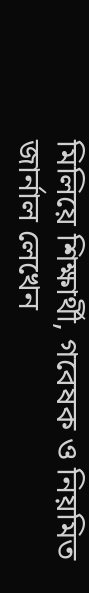মিলিয়ে শিক্ষার্থী, গবেষক ও নিয়মিত জার্নাল লেখেন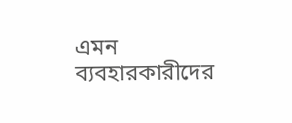এমন ব্যবহারকারীদের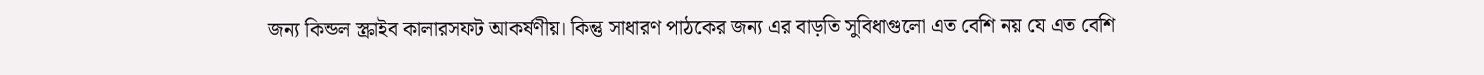জন্য কিন্ডল স্ক্রাইব কালারসফট আকর্ষণীয়। কিন্তু সাধারণ পাঠকের জন্য এর বাড়তি সুবিধাগুলো এত বেশি নয় যে এত বেশি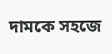দামকে সহজে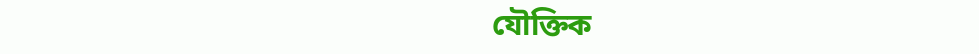যৌক্তিক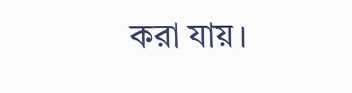করা যায়।